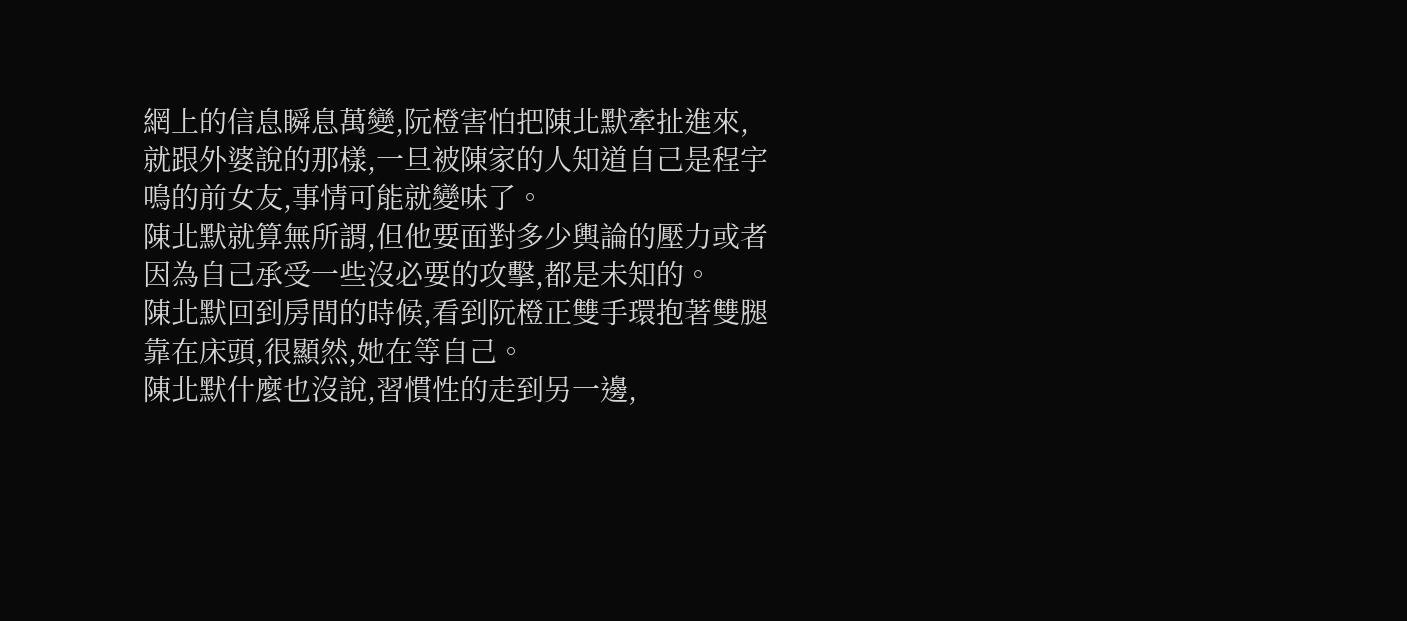網上的信息瞬息萬變,阮橙害怕把陳北默牽扯進來,就跟外婆說的那樣,一旦被陳家的人知道自己是程宇鳴的前女友,事情可能就變味了。
陳北默就算無所謂,但他要面對多少輿論的壓力或者因為自己承受一些沒必要的攻擊,都是未知的。
陳北默回到房間的時候,看到阮橙正雙手環抱著雙腿靠在床頭,很顯然,她在等自己。
陳北默什麼也沒說,習慣性的走到另一邊,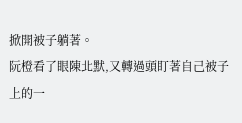掀開被子躺著。
阮橙看了眼陳北默,又轉過頭盯著自己被子上的一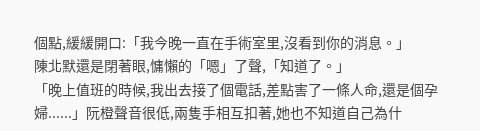個點,緩緩開口:「我今晚一直在手術室里,沒看到你的消息。」
陳北默還是閉著眼,慵懶的「嗯」了聲,「知道了。」
「晚上值班的時候,我出去接了個電話,差點害了一條人命,還是個孕婦......」阮橙聲音很低,兩隻手相互扣著,她也不知道自己為什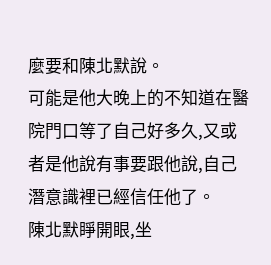麼要和陳北默說。
可能是他大晚上的不知道在醫院門口等了自己好多久,又或者是他說有事要跟他說,自己潛意識裡已經信任他了。
陳北默睜開眼,坐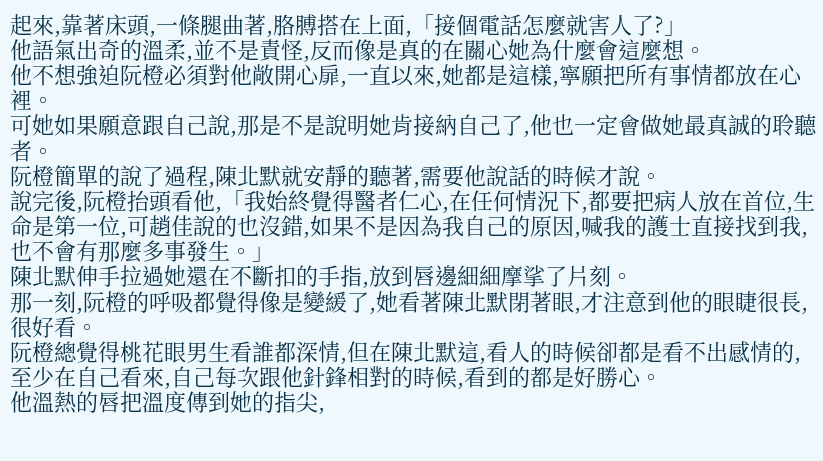起來,靠著床頭,一條腿曲著,胳膊搭在上面,「接個電話怎麼就害人了?」
他語氣出奇的溫柔,並不是責怪,反而像是真的在關心她為什麼會這麼想。
他不想強迫阮橙必須對他敞開心扉,一直以來,她都是這樣,寧願把所有事情都放在心裡。
可她如果願意跟自己說,那是不是說明她肯接納自己了,他也一定會做她最真誠的聆聽者。
阮橙簡單的說了過程,陳北默就安靜的聽著,需要他說話的時候才說。
說完後,阮橙抬頭看他,「我始終覺得醫者仁心,在任何情況下,都要把病人放在首位,生命是第一位,可趙佳說的也沒錯,如果不是因為我自己的原因,喊我的護士直接找到我,也不會有那麼多事發生。」
陳北默伸手拉過她還在不斷扣的手指,放到唇邊細細摩挲了片刻。
那一刻,阮橙的呼吸都覺得像是變緩了,她看著陳北默閉著眼,才注意到他的眼睫很長,很好看。
阮橙總覺得桃花眼男生看誰都深情,但在陳北默這,看人的時候卻都是看不出感情的,至少在自己看來,自己每次跟他針鋒相對的時候,看到的都是好勝心。
他溫熱的唇把溫度傳到她的指尖,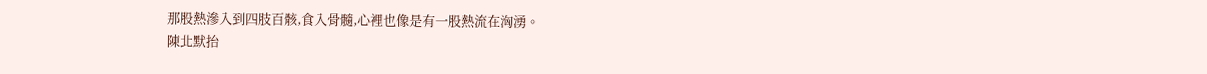那股熱滲入到四肢百骸,食入骨髓,心裡也像是有一股熱流在洶湧。
陳北默抬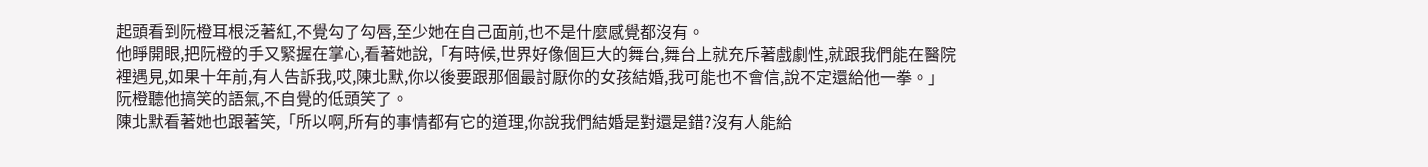起頭看到阮橙耳根泛著紅,不覺勾了勾唇,至少她在自己面前,也不是什麼感覺都沒有。
他睜開眼,把阮橙的手又緊握在掌心,看著她說,「有時候,世界好像個巨大的舞台,舞台上就充斥著戲劇性,就跟我們能在醫院裡遇見,如果十年前,有人告訴我,哎,陳北默,你以後要跟那個最討厭你的女孩結婚,我可能也不會信,說不定還給他一拳。」
阮橙聽他搞笑的語氣,不自覺的低頭笑了。
陳北默看著她也跟著笑,「所以啊,所有的事情都有它的道理,你說我們結婚是對還是錯?沒有人能給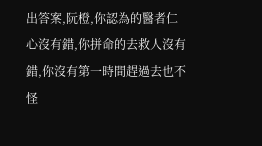出答案,阮橙,你認為的醫者仁心沒有錯,你拼命的去救人沒有錯,你沒有第一時間趕過去也不怪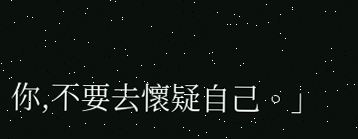你,不要去懷疑自己。」